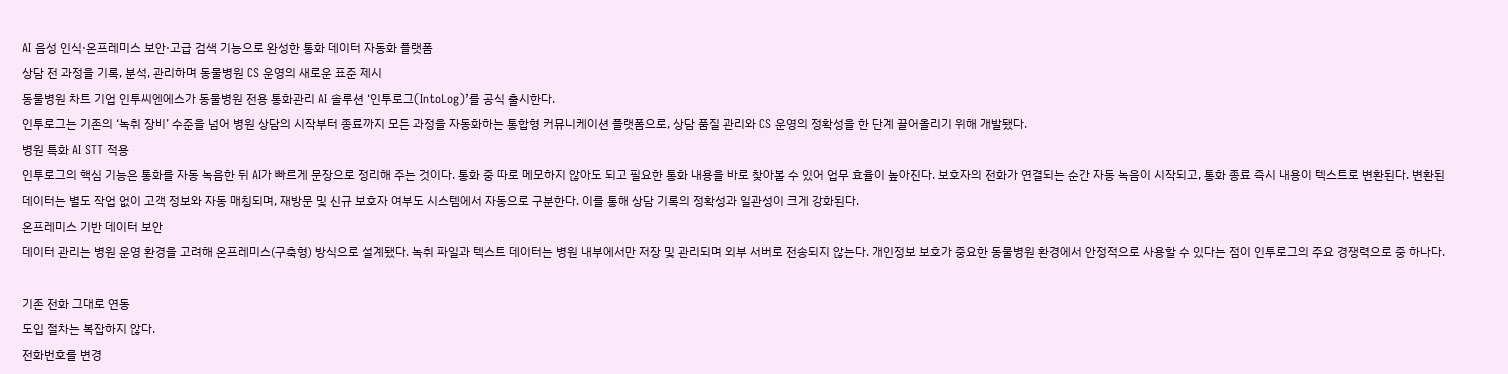AI 음성 인식·온프레미스 보안·고급 검색 기능으로 완성한 통화 데이터 자동화 플랫폼
상담 전 과정을 기록, 분석, 관리하며 동물병원 CS 운영의 새로운 표준 제시
동물병원 차트 기업 인투씨엔에스가 동물병원 전용 통화관리 AI 솔루션 ‘인투로그(IntoLog)’를 공식 출시한다.
인투로그는 기존의 ‘녹취 장비’ 수준을 넘어 병원 상담의 시작부터 종료까지 모든 과정을 자동화하는 통합형 커뮤니케이션 플랫폼으로, 상담 품질 관리와 CS 운영의 정확성을 한 단계 끌어올리기 위해 개발됐다.
병원 특화 AI STT 적용
인투로그의 핵심 기능은 통화를 자동 녹음한 뒤 AI가 빠르게 문장으로 정리해 주는 것이다. 통화 중 따로 메모하지 않아도 되고 필요한 통화 내용을 바로 찾아볼 수 있어 업무 효율이 높아진다. 보호자의 전화가 연결되는 순간 자동 녹음이 시작되고, 통화 종료 즉시 내용이 텍스트로 변환된다. 변환된 데이터는 별도 작업 없이 고객 정보와 자동 매칭되며, 재방문 및 신규 보호자 여부도 시스템에서 자동으로 구분한다. 이를 통해 상담 기록의 정확성과 일관성이 크게 강화된다.
온프레미스 기반 데이터 보안
데이터 관리는 병원 운영 환경을 고려해 온프레미스(구축형) 방식으로 설계됐다. 녹취 파일과 텍스트 데이터는 병원 내부에서만 저장 및 관리되며 외부 서버로 전송되지 않는다. 개인정보 보호가 중요한 동물병원 환경에서 안정적으로 사용할 수 있다는 점이 인투로그의 주요 경쟁력으로 중 하나다.

기존 전화 그대로 연동
도입 절차는 복잡하지 않다.
전화번호를 변경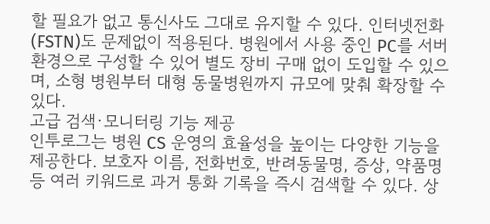할 필요가 없고 통신사도 그대로 유지할 수 있다. 인터넷전화(FSTN)도 문제없이 적용된다. 병원에서 사용 중인 PC를 서버 환경으로 구성할 수 있어 별도 장비 구매 없이 도입할 수 있으며, 소형 병원부터 대형 동물병원까지 규모에 맞춰 확장할 수 있다.
고급 검색·모니터링 기능 제공
인투로그는 병원 CS 운영의 효율성을 높이는 다양한 기능을 제공한다. 보호자 이름, 전화번호, 반려동물명, 증상, 약품명 등 여러 키워드로 과거 통화 기록을 즉시 검색할 수 있다. 상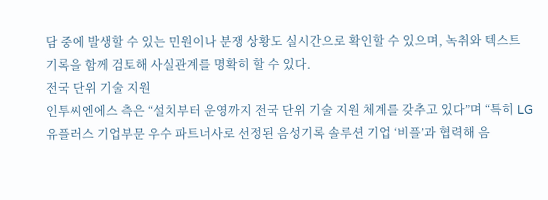담 중에 발생할 수 있는 민원이나 분쟁 상황도 실시간으로 확인할 수 있으며, 녹취와 텍스트 기록을 함께 검토해 사실관계를 명확히 할 수 있다.
전국 단위 기술 지원
인투씨엔에스 측은 “설치부터 운영까지 전국 단위 기술 지원 체계를 갖추고 있다”며 “특히 LG유플러스 기업부문 우수 파트너사로 선정된 음성기록 솔루션 기업 ‘비플’과 협력해 음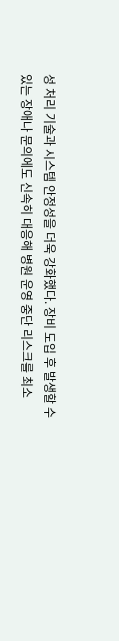성 처리 기술과 시스템 안정성을 더욱 강화했다. 장비 도입 후 발생할 수 있는 장애나 문의에도 신속히 대응해 병원 운영 중단 리스크를 최소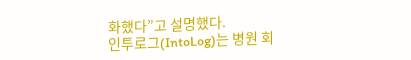화했다”고 설명했다.
인투로그(IntoLog)는 병원 회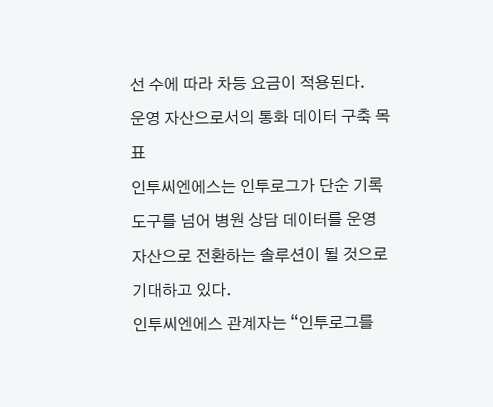선 수에 따라 차등 요금이 적용된다.
운영 자산으로서의 통화 데이터 구축 목표
인투씨엔에스는 인투로그가 단순 기록 도구를 넘어 병원 상담 데이터를 운영 자산으로 전환하는 솔루션이 될 것으로 기대하고 있다.
인투씨엔에스 관계자는 “인투로그를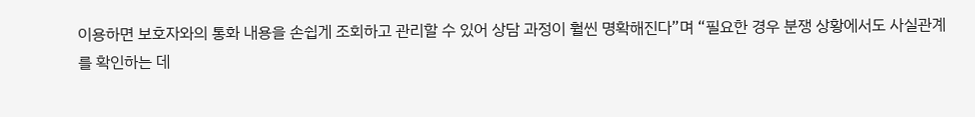이용하면 보호자와의 통화 내용을 손쉽게 조회하고 관리할 수 있어 상담 과정이 훨씬 명확해진다”며 “필요한 경우 분쟁 상황에서도 사실관계를 확인하는 데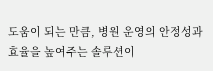도움이 되는 만큼, 병원 운영의 안정성과 효율을 높여주는 솔루션이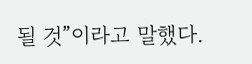될 것”이라고 말했다.